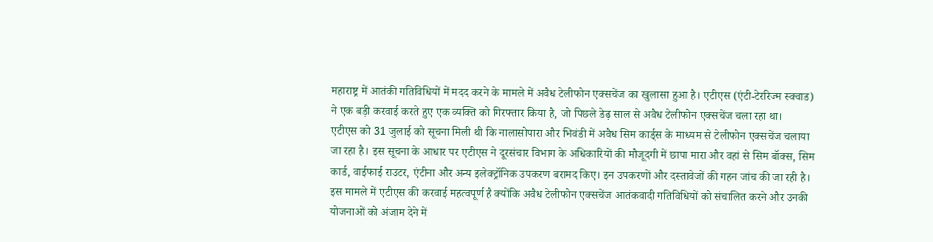महाराष्ट्र में आतंकी गतिविधियों में मदद करने के मामले में अवैध टेलीफोन एक्सचेंज का खुलासा हुआ है। एटीएस (एंटी-टेररिज्म स्क्वाड) ने एक बड़ी करवाई करते हुए एक व्यक्ति को गिरफ्तार किया है, जो पिछले डेढ़ साल से अवैध टेलीफोन एक्सचेंज चला रहा था।
एटीएस को 31 जुलाई को सूचना मिली थी कि नालासोपारा और भिवंडी में अवैध सिम कार्ड्स के माध्यम से टेलीफोन एक्सचेंज चलाया जा रहा है। इस सूचना के आधार पर एटीएस ने दूरसंचार विभाग के अधिकारियों की मौजूदगी में छापा मारा और वहां से सिम बॉक्स, सिम कार्ड, वाईफाई राउटर, एंटीना और अन्य इलेक्ट्रॉनिक उपकरण बरामद किए। इन उपकरणों और दस्तावेजों की गहन जांच की जा रही है।
इस मामले में एटीएस की करवाई महत्वपूर्ण है क्योंकि अवैध टेलीफोन एक्सचेंज आतंकवादी गतिविधियों को संचालित करने और उनकी योजनाओं को अंजाम देने में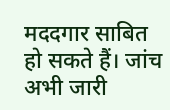मददगार साबित हो सकते हैं। जांच अभी जारी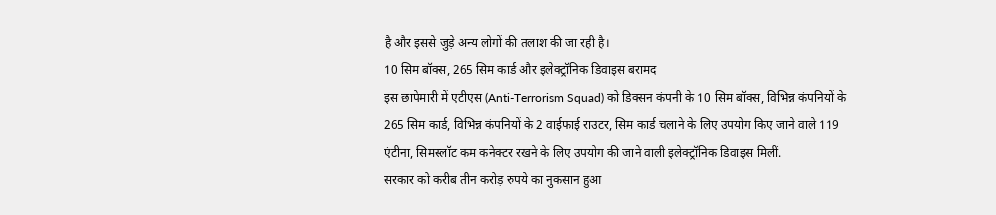है और इससे जुड़े अन्य लोगों की तलाश की जा रही है।
10 सिम बॉक्स, 265 सिम कार्ड और इलेक्ट्रॉनिक डिवाइस बरामद
इस छापेमारी में एटीएस (Anti-Terrorism Squad) को डिक्सन कंपनी के 10 सिम बॉक्स, विभिन्न कंपनियों के 265 सिम कार्ड, विभिन्न कंपनियों के 2 वाईफाई राउटर, सिम कार्ड चलाने के लिए उपयोग किए जाने वाले 119 एंटीना, सिमस्लॉट कम कनेक्टर रखने के लिए उपयोग की जाने वाली इलेक्ट्रॉनिक डिवाइस मिलीं.
सरकार को करीब तीन करोड़ रुपये का नुकसान हुआ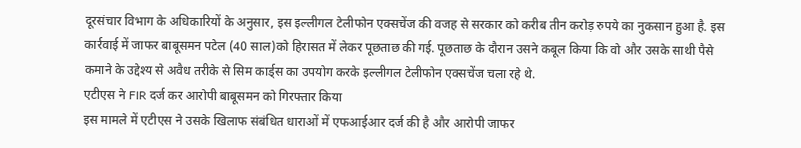दूरसंचार विभाग के अधिकारियों के अनुसार, इस इल्लीगल टेलीफोन एक्सचेंज की वजह से सरकार को करीब तीन करोड़ रुपये का नुकसान हुआ है. इस कार्रवाई में जाफर बाबूसमन पटेल (40 साल)को हिरासत में लेकर पूछताछ की गई. पूछताछ के दौरान उसने कबूल किया कि वो और उसके साथी पैसे कमाने के उद्देश्य से अवैध तरीके से सिम कार्ड्स का उपयोग करके इल्लीगल टेलीफोन एक्सचेंज चला रहे थे.
एटीएस ने FIR दर्ज कर आरोपी बाबूसमन को गिरफ्तार किया
इस मामले में एटीएस ने उसके खिलाफ संबंधित धाराओं में एफआईआर दर्ज की है और आरोपी जाफर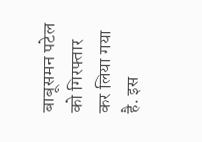बाबूसमन पटेल को गिरफ्तार कर लिया गया है. इस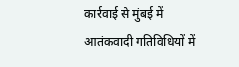कार्रवाई से मुंबई में आतंकवादी गतिविधियों में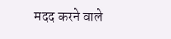मदद करने वाले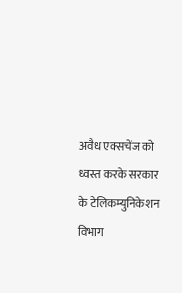अवैध एक्सचेंज को ध्वस्त करके सरकार के टेलिकम्युनिकेशन विभाग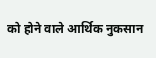को होने वाले आर्थिक नुकसान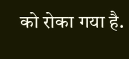को रोका गया है.